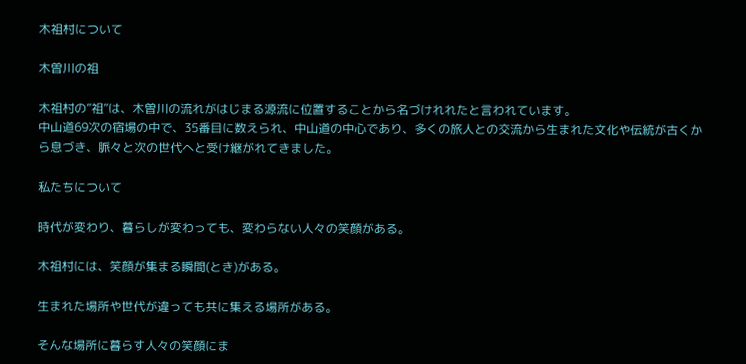木祖村について

木曽川の祖

木祖村の”祖”は、木曽川の流れがはじまる源流に位置することから名づけれれたと言われています。
中山道69次の宿場の中で、35番目に数えられ、中山道の中心であり、多くの旅人との交流から生まれた文化や伝統が古くから息づき、脈々と次の世代へと受け継がれてきました。

私たちについて

時代が変わり、暮らしが変わっても、変わらない人々の笑顔がある。

木祖村には、笑顔が集まる瞬間(とき)がある。

生まれた場所や世代が違っても共に集える場所がある。

そんな場所に暮らす人々の笑顔にま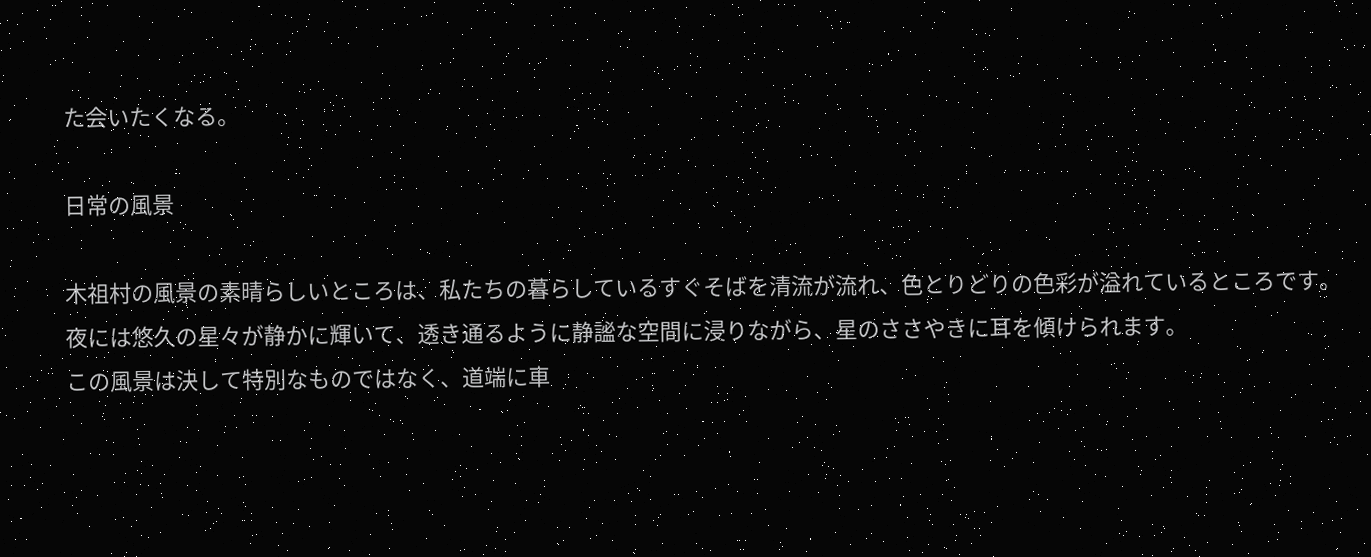た会いたくなる。

日常の風景

木祖村の風景の素晴らしいところは、私たちの暮らしているすぐそばを清流が流れ、色とりどりの色彩が溢れているところです。
夜には悠久の星々が静かに輝いて、透き通るように静謐な空間に浸りながら、星のささやきに耳を傾けられます。
この風景は決して特別なものではなく、道端に車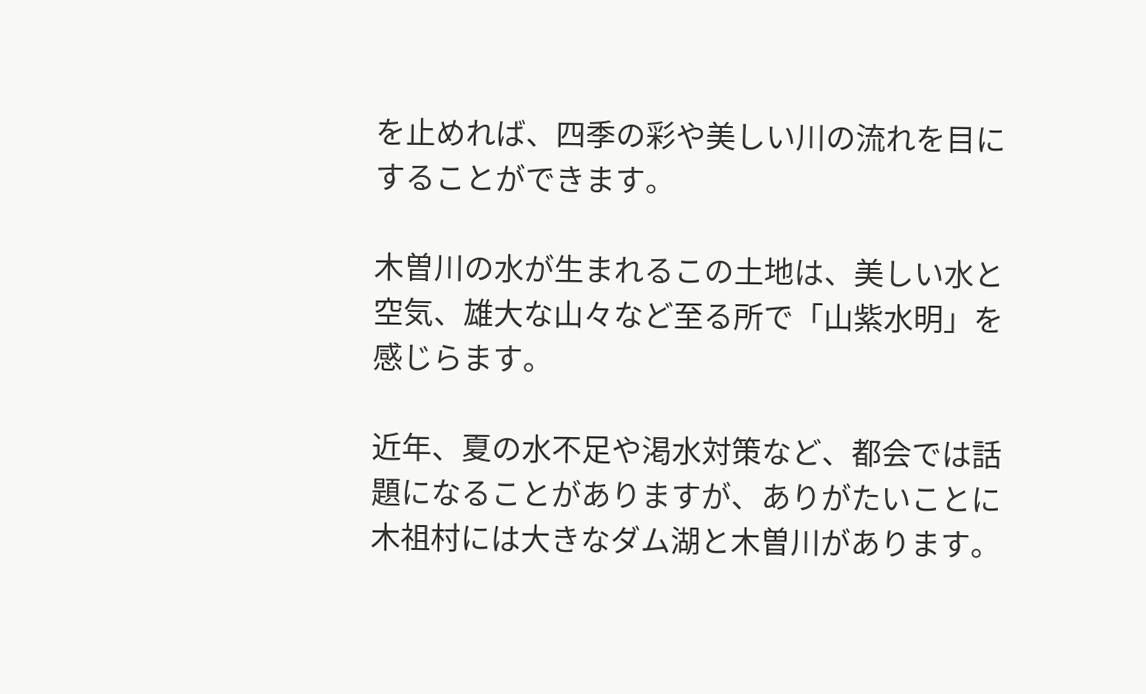を止めれば、四季の彩や美しい川の流れを目にすることができます。

木曽川の水が生まれるこの土地は、美しい水と空気、雄大な山々など至る所で「山紫水明」を感じらます。

近年、夏の水不足や渇水対策など、都会では話題になることがありますが、ありがたいことに木祖村には大きなダム湖と木曽川があります。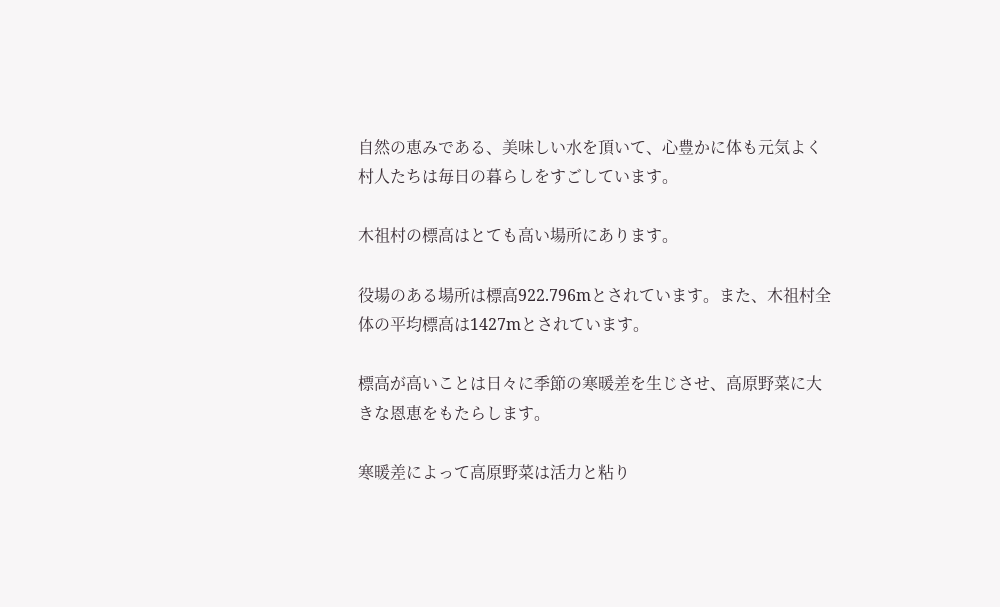自然の恵みである、美味しい水を頂いて、心豊かに体も元気よく村人たちは毎日の暮らしをすごしています。

木祖村の標高はとても高い場所にあります。

役場のある場所は標高922.796mとされています。また、木祖村全体の平均標高は1427mとされています。

標高が高いことは日々に季節の寒暖差を生じさせ、高原野菜に大きな恩恵をもたらします。

寒暖差によって高原野菜は活力と粘り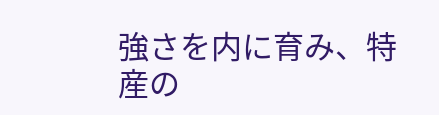強さを内に育み、特産の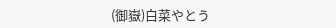(御嶽)白菜やとう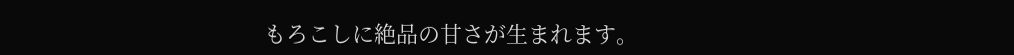もろこしに絶品の甘さが生まれます。